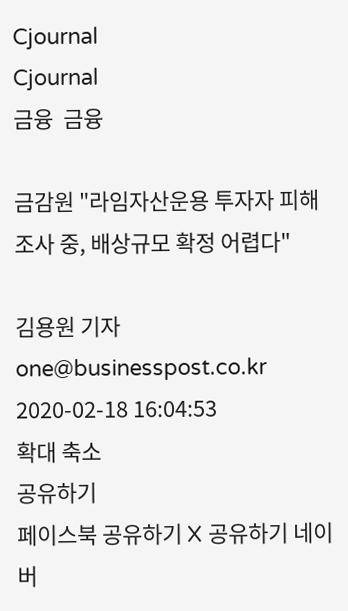Cjournal
Cjournal
금융  금융

금감원 "라임자산운용 투자자 피해 조사 중, 배상규모 확정 어렵다"

김용원 기자 one@businesspost.co.kr 2020-02-18 16:04:53
확대 축소
공유하기
페이스북 공유하기 X 공유하기 네이버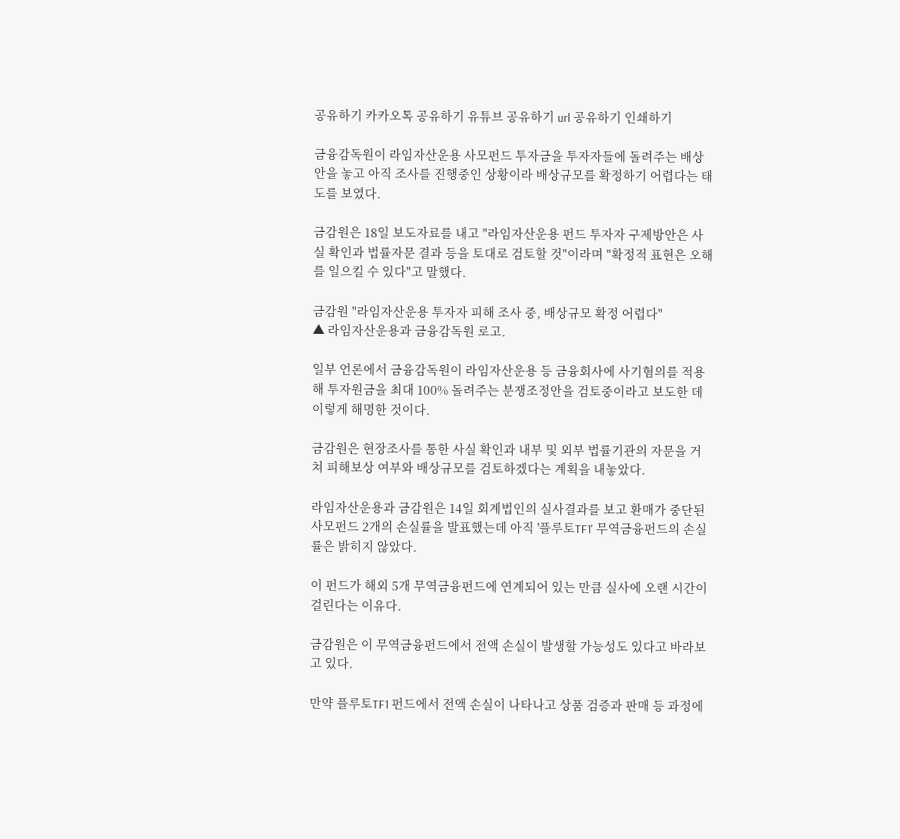공유하기 카카오톡 공유하기 유튜브 공유하기 url 공유하기 인쇄하기

금융감독원이 라임자산운용 사모펀드 투자금을 투자자들에 돌려주는 배상안을 놓고 아직 조사를 진행중인 상황이라 배상규모를 확정하기 어렵다는 태도를 보였다.

금감원은 18일 보도자료를 내고 "라임자산운용 펀드 투자자 구제방안은 사실 확인과 법률자문 결과 등을 토대로 검토할 것"이라며 "확정적 표현은 오해를 일으킬 수 있다"고 말했다.

금감원 "라임자산운용 투자자 피해 조사 중, 배상규모 확정 어렵다"
▲ 라임자산운용과 금융감독원 로고.

일부 언론에서 금융감독원이 라임자산운용 등 금융회사에 사기혐의를 적용해 투자원금을 최대 100% 돌려주는 분쟁조정안을 검토중이라고 보도한 데 이렇게 해명한 것이다.

금감원은 현장조사를 통한 사실 확인과 내부 및 외부 법률기관의 자문을 거쳐 피해보상 여부와 배상규모를 검토하겠다는 계획을 내놓았다.

라임자산운용과 금감원은 14일 회계법인의 실사결과를 보고 환매가 중단된 사모펀드 2개의 손실률을 발표했는데 아직 '플루토TF1' 무역금융펀드의 손실률은 밝히지 않았다.

이 펀드가 해외 5개 무역금융펀드에 연계되어 있는 만큼 실사에 오랜 시간이 걸린다는 이유다.

금감원은 이 무역금융펀드에서 전액 손실이 발생할 가능성도 있다고 바라보고 있다.

만약 플루토TF1 펀드에서 전액 손실이 나타나고 상품 검증과 판매 등 과정에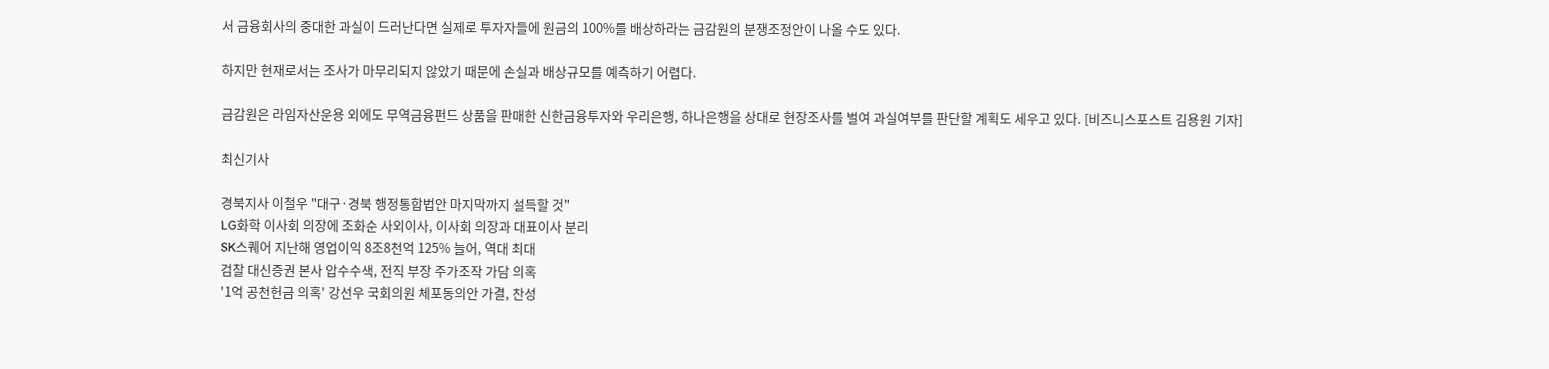서 금융회사의 중대한 과실이 드러난다면 실제로 투자자들에 원금의 100%를 배상하라는 금감원의 분쟁조정안이 나올 수도 있다.

하지만 현재로서는 조사가 마무리되지 않았기 때문에 손실과 배상규모를 예측하기 어렵다.

금감원은 라임자산운용 외에도 무역금융펀드 상품을 판매한 신한금융투자와 우리은행, 하나은행을 상대로 현장조사를 벌여 과실여부를 판단할 계획도 세우고 있다. [비즈니스포스트 김용원 기자]

최신기사

경북지사 이철우 "대구·경북 행정통합법안 마지막까지 설득할 것"
LG화학 이사회 의장에 조화순 사외이사, 이사회 의장과 대표이사 분리
SK스퀘어 지난해 영업이익 8조8천억 125% 늘어, 역대 최대
검찰 대신증권 본사 압수수색, 전직 부장 주가조작 가담 의혹
'1억 공천헌금 의혹' 강선우 국회의원 체포동의안 가결, 찬성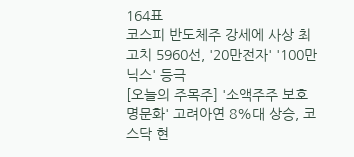164표
코스피 반도체주 강세에 사상 최고치 5960선, '20만전자' '100만닉스' 등극
[오늘의 주목주] '소액주주 보호 명문화' 고려아연 8%대 상승, 코스닥 현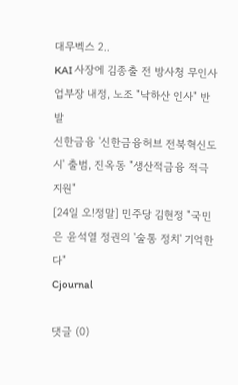대무벡스 2..
KAI 사장에 김종출 전 방사청 무인사업부장 내정, 노조 "낙하산 인사" 반발
신한금융 '신한금융허브 전북혁신도시' 출범, 진옥동 "생산적금융 적극 지원"
[24일 오!정말] 민주당 김현정 "국민은 윤석열 정권의 '술통 정치' 기억한다"
Cjournal

댓글 (0)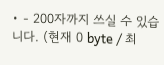• - 200자까지 쓰실 수 있습니다. (현재 0 byte / 최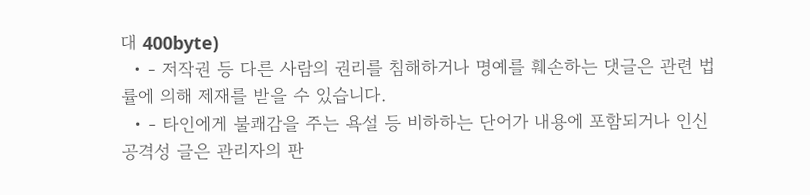대 400byte)
  • - 저작권 등 다른 사람의 권리를 침해하거나 명예를 훼손하는 댓글은 관련 법률에 의해 제재를 받을 수 있습니다.
  • - 타인에게 불쾌감을 주는 욕설 등 비하하는 단어가 내용에 포함되거나 인신공격성 글은 관리자의 판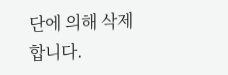단에 의해 삭제 합니다.